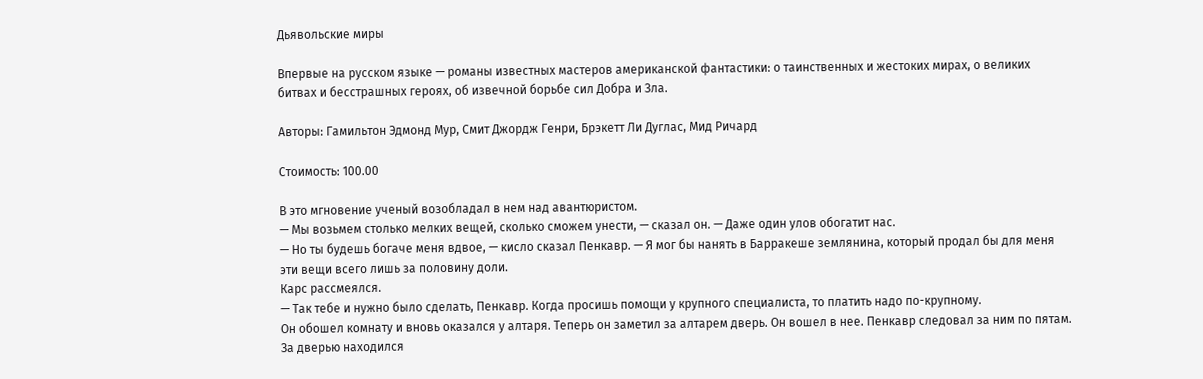Дьявольские миры

Впервые на русском языке — романы известных мастеров американской фантастики: о таинственных и жестоких мирах, о великих битвах и бесстрашных героях, об извечной борьбе сил Добра и Зла.

Авторы: Гамильтон Эдмонд Мур, Смит Джордж Генри, Брэкетт Ли Дуглас, Мид Ричард

Стоимость: 100.00

В это мгновение ученый возобладал в нем над авантюристом.
— Мы возьмем столько мелких вещей, сколько сможем унести, — сказал он. — Даже один улов обогатит нас.
— Но ты будешь богаче меня вдвое, — кисло сказал Пенкавр. — Я мог бы нанять в Барракеше землянина, который продал бы для меня эти вещи всего лишь за половину доли.
Карс рассмеялся.
— Так тебе и нужно было сделать, Пенкавр. Когда просишь помощи у крупного специалиста, то платить надо по-крупному.
Он обошел комнату и вновь оказался у алтаря. Теперь он заметил за алтарем дверь. Он вошел в нее. Пенкавр следовал за ним по пятам.
За дверью находился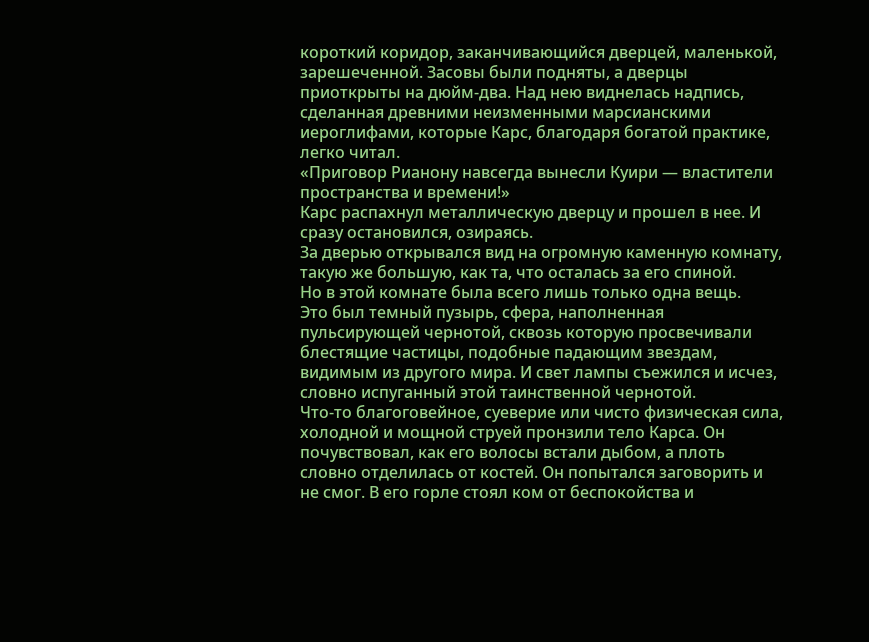короткий коридор, заканчивающийся дверцей, маленькой, зарешеченной. Засовы были подняты, а дверцы приоткрыты на дюйм-два. Над нею виднелась надпись, сделанная древними неизменными марсианскими иероглифами, которые Карс, благодаря богатой практике, легко читал.
«Приговор Рианону навсегда вынесли Куири — властители пространства и времени!»
Карс распахнул металлическую дверцу и прошел в нее. И сразу остановился, озираясь.
За дверью открывался вид на огромную каменную комнату, такую же большую, как та, что осталась за его спиной.
Но в этой комнате была всего лишь только одна вещь.
Это был темный пузырь, сфера, наполненная пульсирующей чернотой, сквозь которую просвечивали блестящие частицы, подобные падающим звездам, видимым из другого мира. И свет лампы съежился и исчез, словно испуганный этой таинственной чернотой.
Что-то благоговейное, суеверие или чисто физическая сила, холодной и мощной струей пронзили тело Карса. Он почувствовал, как его волосы встали дыбом, а плоть словно отделилась от костей. Он попытался заговорить и не смог. В его горле стоял ком от беспокойства и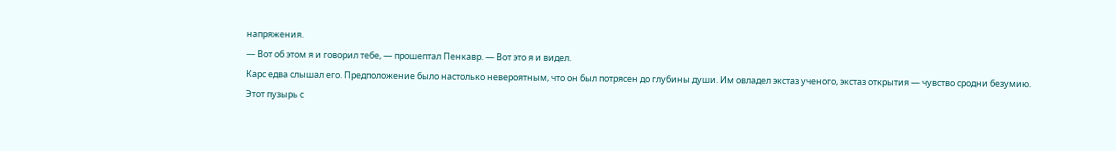напряжения.
— Вот об этом я и говорил тебе, — прошептал Пенкавр. — Вот это я и видел.
Карс едва слышал его. Предположение было настолько невероятным, что он был потрясен до глубины души. Им овладел экстаз ученого, экстаз открытия — чувство сродни безумию.
Этот пузырь с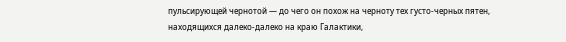пульсирующей чернотой — до чего он похож на черноту тех густо-черных пятен, находящихся далеко-далеко на краю Галактики,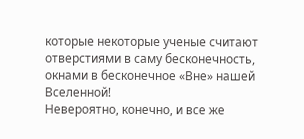которые некоторые ученые считают отверстиями в саму бесконечность, окнами в бесконечное «Вне» нашей Вселенной!
Невероятно, конечно, и все же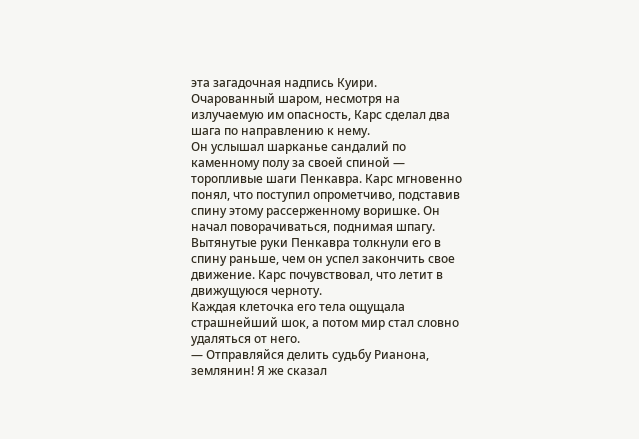эта загадочная надпись Куири.
Очарованный шаром, несмотря на излучаемую им опасность, Карс сделал два шага по направлению к нему.
Он услышал шарканье сандалий по каменному полу за своей спиной — торопливые шаги Пенкавра. Карс мгновенно понял, что поступил опрометчиво, подставив спину этому рассерженному воришке. Он начал поворачиваться, поднимая шпагу.
Вытянутые руки Пенкавра толкнули его в спину раньше, чем он успел закончить свое движение. Карс почувствовал, что летит в движущуюся черноту.
Каждая клеточка его тела ощущала страшнейший шок, а потом мир стал словно удаляться от него.
— Отправляйся делить судьбу Рианона, землянин! Я же сказал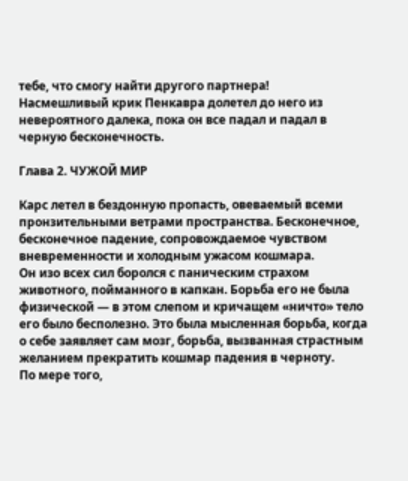тебе, что смогу найти другого партнера!
Насмешливый крик Пенкавра долетел до него из невероятного далека, пока он все падал и падал в черную бесконечность.

Глава 2. ЧУЖОЙ МИР

Карс летел в бездонную пропасть, овеваемый всеми пронзительными ветрами пространства. Бесконечное, бесконечное падение, сопровождаемое чувством вневременности и холодным ужасом кошмара.
Он изо всех сил боролся с паническим страхом животного, пойманного в капкан. Борьба его не была физической — в этом слепом и кричащем «ничто» тело его было бесполезно. Это была мысленная борьба, когда о себе заявляет сам мозг, борьба, вызванная страстным желанием прекратить кошмар падения в черноту.
По мере того,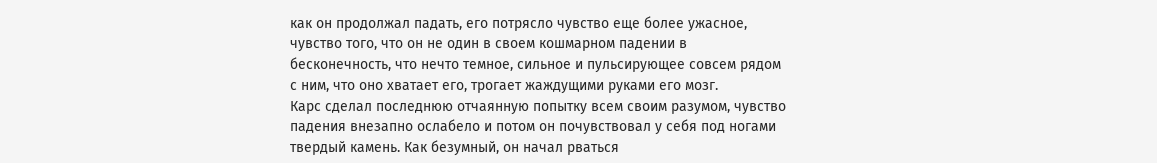как он продолжал падать, его потрясло чувство еще более ужасное, чувство того, что он не один в своем кошмарном падении в бесконечность, что нечто темное, сильное и пульсирующее совсем рядом с ним, что оно хватает его, трогает жаждущими руками его мозг.
Карс сделал последнюю отчаянную попытку всем своим разумом, чувство падения внезапно ослабело и потом он почувствовал у себя под ногами твердый камень. Как безумный, он начал рваться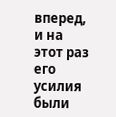вперед, и на этот раз его усилия были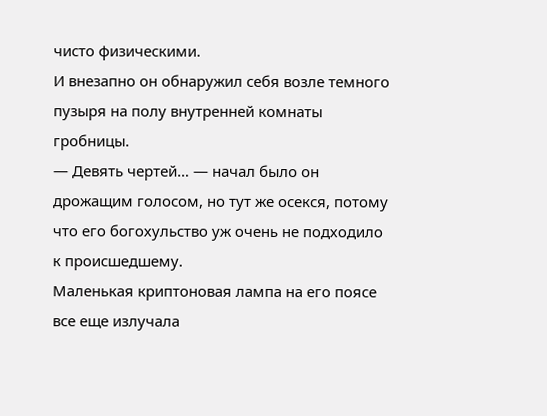чисто физическими.
И внезапно он обнаружил себя возле темного пузыря на полу внутренней комнаты гробницы.
— Девять чертей… — начал было он дрожащим голосом, но тут же осекся, потому что его богохульство уж очень не подходило к происшедшему.
Маленькая криптоновая лампа на его поясе все еще излучала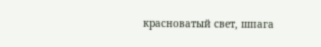красноватый свет, шпага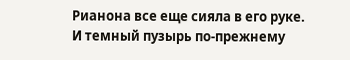Рианона все еще сияла в его руке.
И темный пузырь по-прежнему